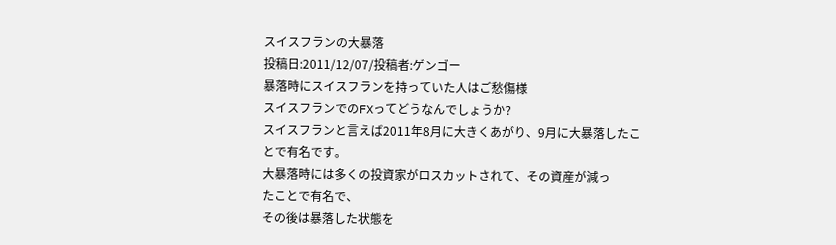スイスフランの大暴落
投稿日:2011/12/07/投稿者:ゲンゴー
暴落時にスイスフランを持っていた人はご愁傷様
スイスフランでのFXってどうなんでしょうか?
スイスフランと言えば2011年8月に大きくあがり、9月に大暴落したことで有名です。
大暴落時には多くの投資家がロスカットされて、その資産が減っ
たことで有名で、
その後は暴落した状態を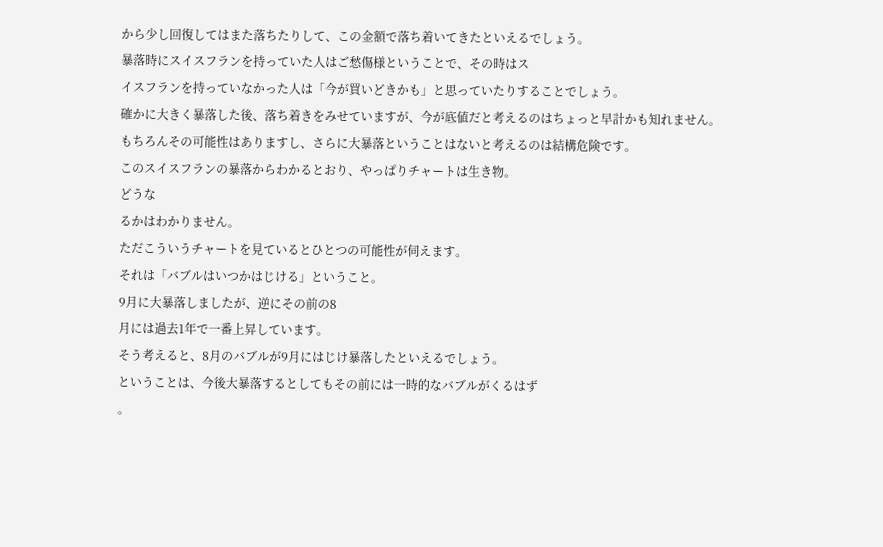から少し回復してはまた落ちたりして、この金額で落ち着いてきたといえるでしょう。
暴落時にスイスフランを持っていた人はご愁傷様ということで、その時はス
イスフランを持っていなかった人は「今が買いどきかも」と思っていたりすることでしょう。
確かに大きく暴落した後、落ち着きをみせていますが、今が底値だと考えるのはちょっと早計かも知れません。
もちろんその可能性はありますし、さらに大暴落ということはないと考えるのは結構危険です。
このスイスフランの暴落からわかるとおり、やっぱりチャートは生き物。
どうな
るかはわかりません。
ただこういうチャートを見ているとひとつの可能性が伺えます。
それは「バブルはいつかはじける」ということ。
9月に大暴落しましたが、逆にその前の8
月には過去1年で一番上昇しています。
そう考えると、8月のバブルが9月にはじけ暴落したといえるでしょう。
ということは、今後大暴落するとしてもその前には一時的なバブルがくるはず
。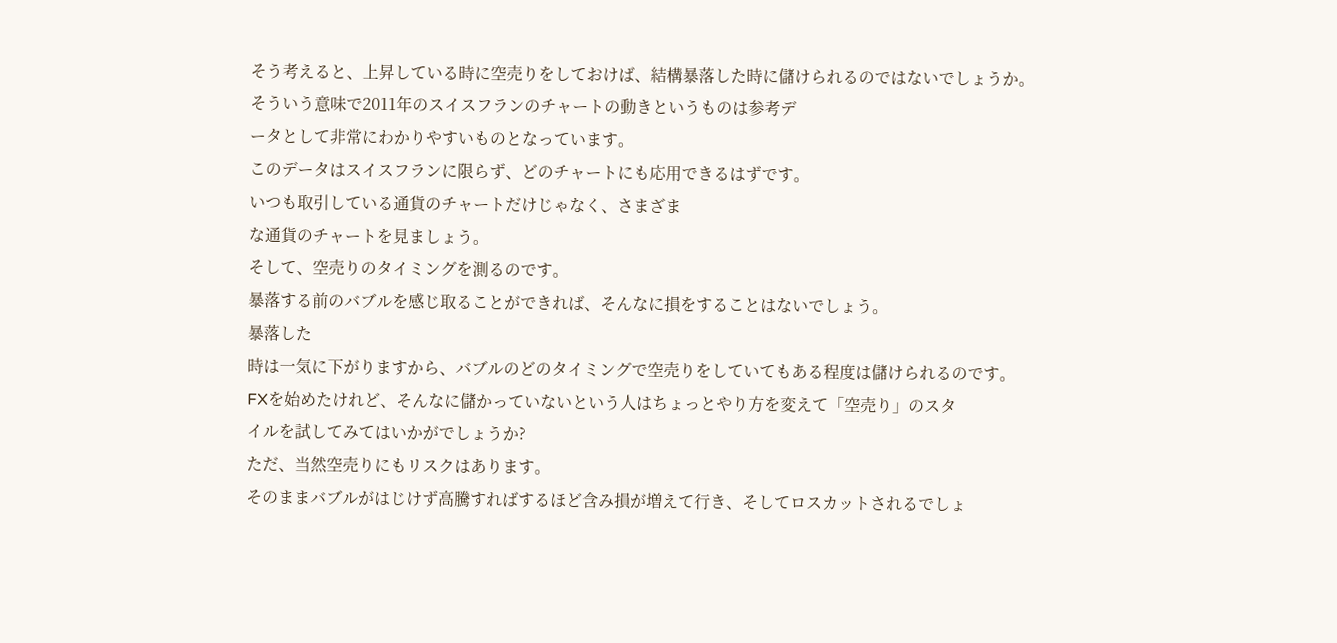そう考えると、上昇している時に空売りをしておけば、結構暴落した時に儲けられるのではないでしょうか。
そういう意味で2011年のスイスフランのチャートの動きというものは参考デ
ータとして非常にわかりやすいものとなっています。
このデータはスイスフランに限らず、どのチャートにも応用できるはずです。
いつも取引している通貨のチャートだけじゃなく、さまざま
な通貨のチャートを見ましょう。
そして、空売りのタイミングを測るのです。
暴落する前のバブルを感じ取ることができれば、そんなに損をすることはないでしょう。
暴落した
時は一気に下がりますから、バブルのどのタイミングで空売りをしていてもある程度は儲けられるのです。
FXを始めたけれど、そんなに儲かっていないという人はちょっとやり方を変えて「空売り」のスタ
イルを試してみてはいかがでしょうか?
ただ、当然空売りにもリスクはあります。
そのままバブルがはじけず高騰すればするほど含み損が増えて行き、そしてロスカットされるでしょ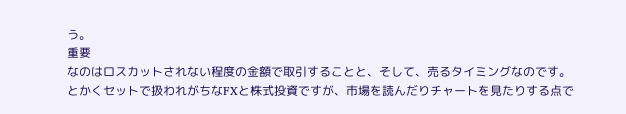う。
重要
なのはロスカットされない程度の金額で取引することと、そして、売るタイミングなのです。
とかくセットで扱われがちなFXと株式投資ですが、市場を読んだりチャートを見たりする点で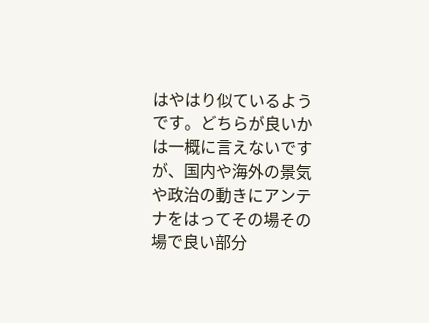はやはり似ているようです。どちらが良いかは一概に言えないですが、国内や海外の景気や政治の動きにアンテナをはってその場その場で良い部分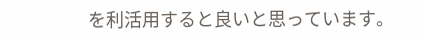を利活用すると良いと思っています。